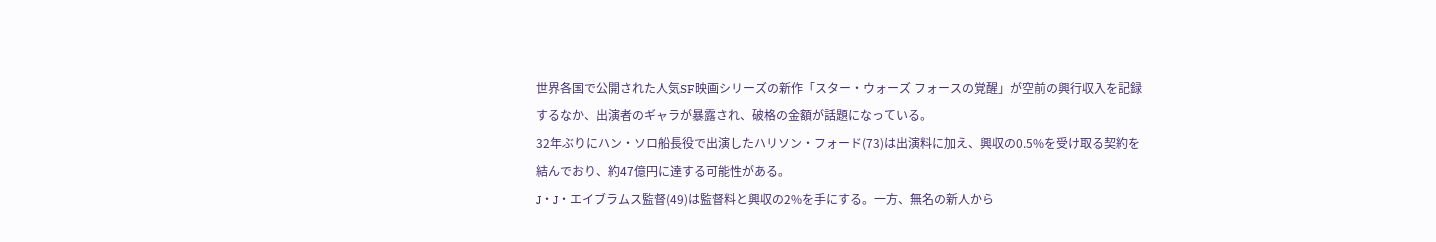世界各国で公開された人気SF映画シリーズの新作「スター・ウォーズ フォースの覚醒」が空前の興行収入を記録するなか、出演者のギャラが暴露され、破格の金額が話題になっている。
32年ぶりにハン・ソロ船長役で出演したハリソン・フォード(73)は出演料に加え、興収の0.5%を受け取る契約を結んでおり、約47億円に達する可能性がある。
J・J・エイブラムス監督(49)は監督料と興収の2%を手にする。一方、無名の新人から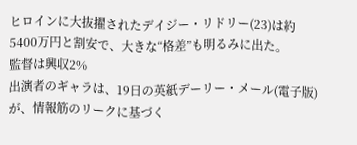ヒロインに大抜擢されたデイジー・リドリー(23)は約5400万円と割安で、大きな“格差”も明るみに出た。
監督は興収2%
出演者のギャラは、19日の英紙デーリー・メール(電子版)が、情報筋のリークに基づく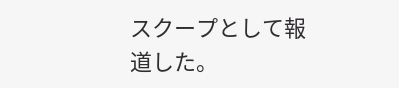スクープとして報道した。